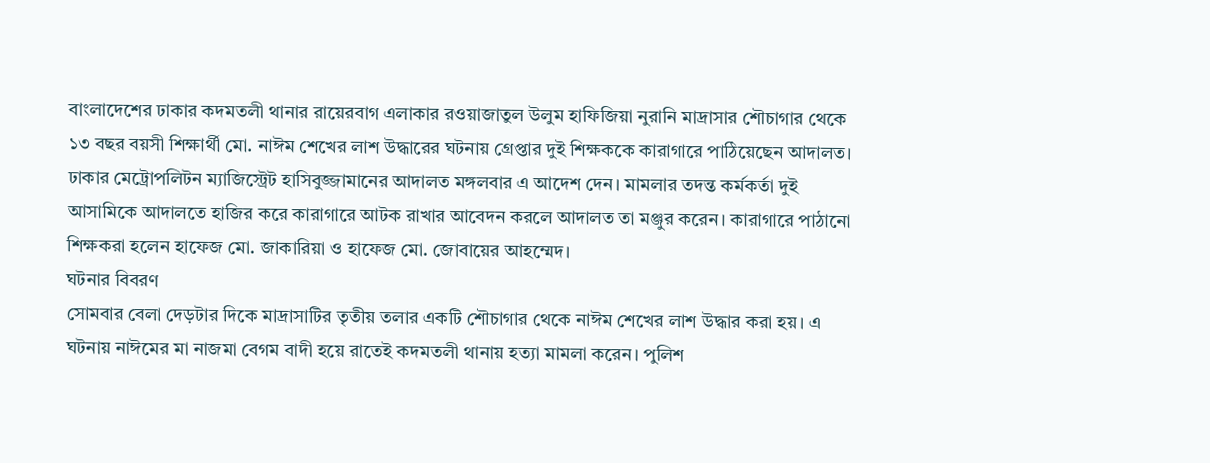বাংলাদেশের ঢাকার কদমতলী থানার রায়েরবাগ এলাকার রওয়াজাতুল উলুম হাফিজিয়া নুরানি মাদ্রাসার শৌচাগার থেকে ১৩ বছর বয়সী শিক্ষার্থী মো. নাঈম শেখের লাশ উদ্ধারের ঘটনায় গ্রেপ্তার দুই শিক্ষককে কারাগারে পাঠিয়েছেন আদালত। ঢাকার মেট্রোপলিটন ম্যাজিস্ট্রেট হাসিবুজ্জামানের আদালত মঙ্গলবার এ আদেশ দেন। মামলার তদন্ত কর্মকর্তা দুই আসামিকে আদালতে হাজির করে কারাগারে আটক রাখার আবেদন করলে আদালত তা মঞ্জুর করেন। কারাগারে পাঠানো শিক্ষকরা হলেন হাফেজ মো. জাকারিয়া ও হাফেজ মো. জোবায়ের আহম্মেদ।
ঘটনার বিবরণ
সোমবার বেলা দেড়টার দিকে মাদ্রাসাটির তৃতীয় তলার একটি শৌচাগার থেকে নাঈম শেখের লাশ উদ্ধার করা হয়। এ ঘটনায় নাঈমের মা নাজমা বেগম বাদী হয়ে রাতেই কদমতলী থানায় হত্যা মামলা করেন। পুলিশ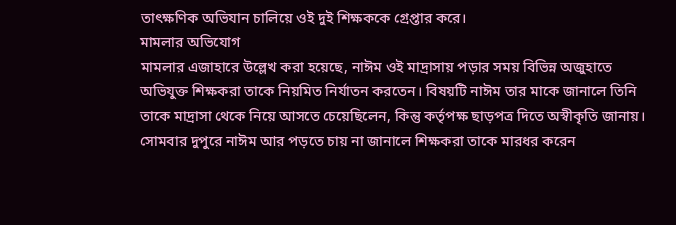তাৎক্ষণিক অভিযান চালিয়ে ওই দুই শিক্ষককে গ্রেপ্তার করে।
মামলার অভিযোগ
মামলার এজাহারে উল্লেখ করা হয়েছে, নাঈম ওই মাদ্রাসায় পড়ার সময় বিভিন্ন অজুহাতে অভিযুক্ত শিক্ষকরা তাকে নিয়মিত নির্যাতন করতেন। বিষয়টি নাঈম তার মাকে জানালে তিনি তাকে মাদ্রাসা থেকে নিয়ে আসতে চেয়েছিলেন, কিন্তু কর্তৃপক্ষ ছাড়পত্র দিতে অস্বীকৃতি জানায়। সোমবার দুপুরে নাঈম আর পড়তে চায় না জানালে শিক্ষকরা তাকে মারধর করেন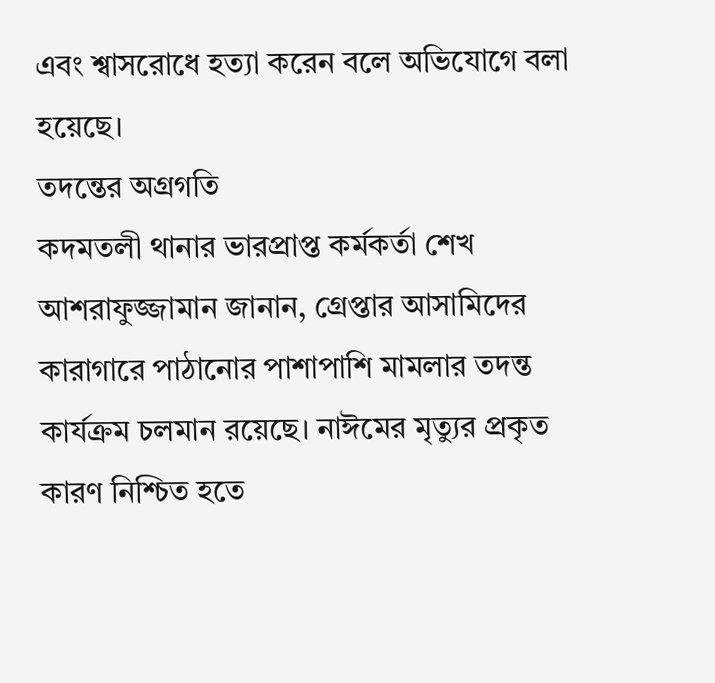এবং শ্বাসরোধে হত্যা করেন বলে অভিযোগে বলা হয়েছে।
তদন্তের অগ্রগতি
কদমতলী থানার ভারপ্রাপ্ত কর্মকর্তা শেখ আশরাফুজ্জামান জানান, গ্রেপ্তার আসামিদের কারাগারে পাঠানোর পাশাপাশি মামলার তদন্ত কার্যক্রম চলমান রয়েছে। নাঈমের মৃত্যুর প্রকৃত কারণ নিশ্চিত হতে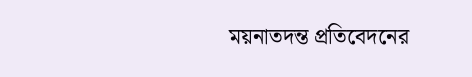ময়নাতদন্ত প্রতিবেদনের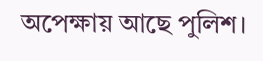অপেক্ষায় আছে পুলিশ।